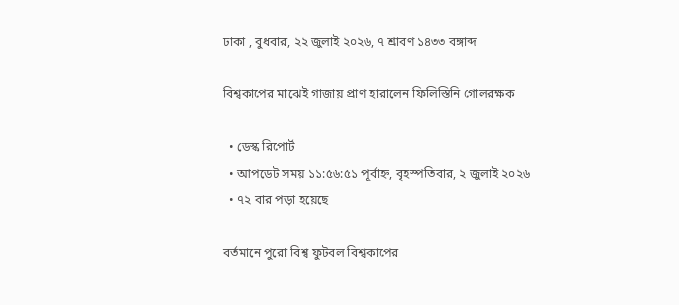ঢাকা , বুধবার, ২২ জুলাই ২০২৬, ৭ শ্রাবণ ১৪৩৩ বঙ্গাব্দ

বিশ্বকাপের মাঝেই গাজায় প্রাণ হারালেন ফিলিস্তিনি গোলরক্ষক

  • ডেস্ক রিপোর্ট
  • আপডেট সময় ১১:৫৬:৫১ পূর্বাহ্ন, বৃহস্পতিবার, ২ জুলাই ২০২৬
  • ৭২ বার পড়া হয়েছে

বর্তমানে পুরো বিশ্ব ফুটবল বিশ্বকাপের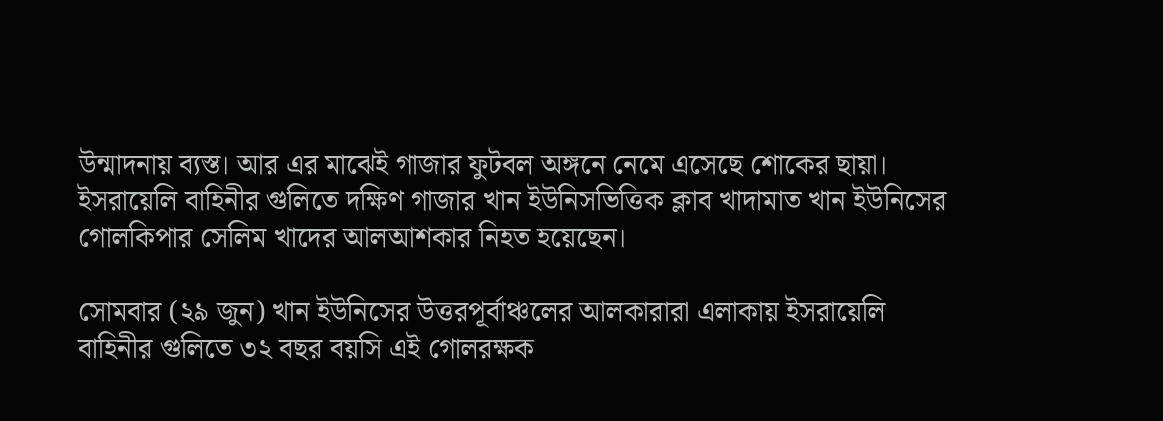উন্মাদনায় ব্যস্ত। আর এর মাঝেই গাজার ফুটবল অঙ্গনে নেমে এসেছে শোকের ছায়া। ইসরায়েলি বাহিনীর গুলিতে দক্ষিণ গাজার খান ইউনিসভিত্তিক ক্লাব খাদামাত খান ইউনিসের গোলকিপার সেলিম খাদের আলআশকার নিহত হয়েছেন।

সোমবার (২৯ জুন) খান ইউনিসের উত্তরপূর্বাঞ্চলের আলকারারা এলাকায় ইসরায়েলি বাহিনীর গুলিতে ৩২ বছর বয়সি এই গোলরক্ষক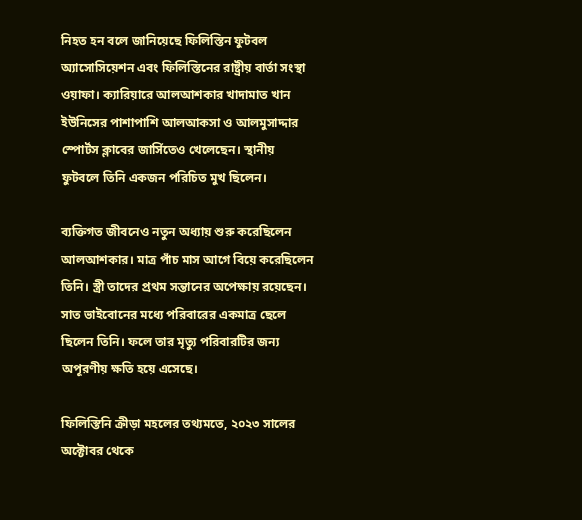নিহত হন বলে জানিয়েছে ফিলিস্তিন ফুটবল অ্যাসোসিয়েশন এবং ফিলিস্তিনের রাষ্ট্রীয় বার্তা সংস্থা ওয়াফা। ক্যারিয়ারে আলআশকার খাদামাত খান ইউনিসের পাশাপাশি আলআকসা ও আলমুসাদ্দার স্পোর্টস ক্লাবের জার্সিতেও খেলেছেন। স্থানীয় ফুটবলে তিনি একজন পরিচিত মুখ ছিলেন।

ব্যক্তিগত জীবনেও নতুন অধ্যায় শুরু করেছিলেন আলআশকার। মাত্র পাঁচ মাস আগে বিয়ে করেছিলেন তিনি। স্ত্রী তাদের প্রথম সন্তানের অপেক্ষায় রয়েছেন। সাত ভাইবোনের মধ্যে পরিবারের একমাত্র ছেলে ছিলেন তিনি। ফলে তার মৃত্যু পরিবারটির জন্য অপূরণীয় ক্ষতি হয়ে এসেছে।

ফিলিস্তিনি ক্রীড়া মহলের তথ্যমতে, ২০২৩ সালের অক্টোবর থেকে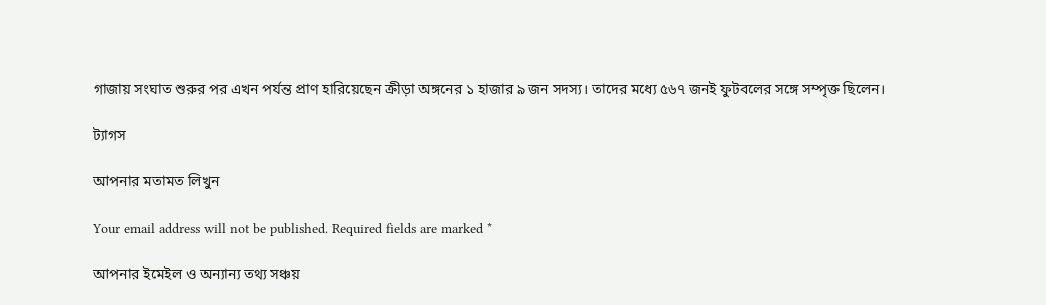গাজায় সংঘাত শুরুর পর এখন পর্যন্ত প্রাণ হারিয়েছেন ক্রীড়া অঙ্গনের ১ হাজার ৯ জন সদস্য। তাদের মধ্যে ৫৬৭ জনই ফুটবলের সঙ্গে সম্পৃক্ত ছিলেন।

ট্যাগস

আপনার মতামত লিখুন

Your email address will not be published. Required fields are marked *

আপনার ইমেইল ও অন্যান্য তথ্য সঞ্চয়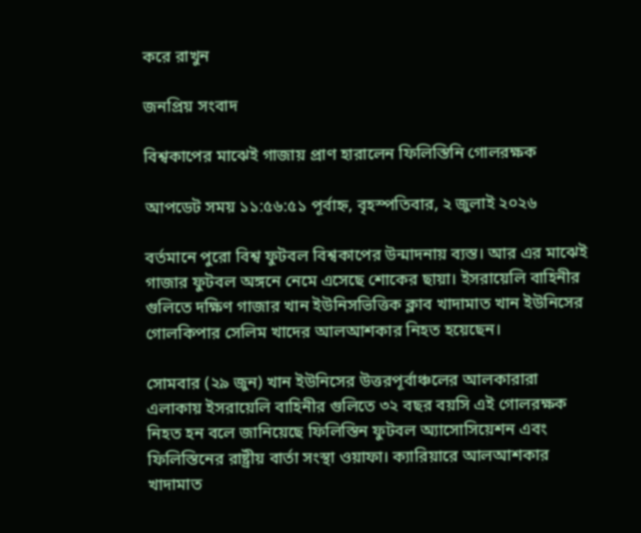করে রাখুন

জনপ্রিয় সংবাদ

বিশ্বকাপের মাঝেই গাজায় প্রাণ হারালেন ফিলিস্তিনি গোলরক্ষক

আপডেট সময় ১১:৫৬:৫১ পূর্বাহ্ন, বৃহস্পতিবার, ২ জুলাই ২০২৬

বর্তমানে পুরো বিশ্ব ফুটবল বিশ্বকাপের উন্মাদনায় ব্যস্ত। আর এর মাঝেই গাজার ফুটবল অঙ্গনে নেমে এসেছে শোকের ছায়া। ইসরায়েলি বাহিনীর গুলিতে দক্ষিণ গাজার খান ইউনিসভিত্তিক ক্লাব খাদামাত খান ইউনিসের গোলকিপার সেলিম খাদের আলআশকার নিহত হয়েছেন।

সোমবার (২৯ জুন) খান ইউনিসের উত্তরপূর্বাঞ্চলের আলকারারা এলাকায় ইসরায়েলি বাহিনীর গুলিতে ৩২ বছর বয়সি এই গোলরক্ষক নিহত হন বলে জানিয়েছে ফিলিস্তিন ফুটবল অ্যাসোসিয়েশন এবং ফিলিস্তিনের রাষ্ট্রীয় বার্তা সংস্থা ওয়াফা। ক্যারিয়ারে আলআশকার খাদামাত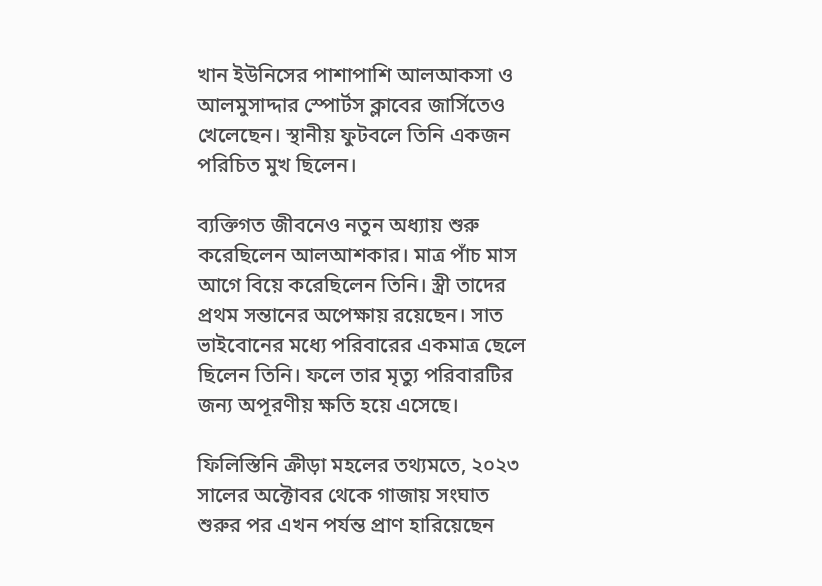খান ইউনিসের পাশাপাশি আলআকসা ও আলমুসাদ্দার স্পোর্টস ক্লাবের জার্সিতেও খেলেছেন। স্থানীয় ফুটবলে তিনি একজন পরিচিত মুখ ছিলেন।

ব্যক্তিগত জীবনেও নতুন অধ্যায় শুরু করেছিলেন আলআশকার। মাত্র পাঁচ মাস আগে বিয়ে করেছিলেন তিনি। স্ত্রী তাদের প্রথম সন্তানের অপেক্ষায় রয়েছেন। সাত ভাইবোনের মধ্যে পরিবারের একমাত্র ছেলে ছিলেন তিনি। ফলে তার মৃত্যু পরিবারটির জন্য অপূরণীয় ক্ষতি হয়ে এসেছে।

ফিলিস্তিনি ক্রীড়া মহলের তথ্যমতে, ২০২৩ সালের অক্টোবর থেকে গাজায় সংঘাত শুরুর পর এখন পর্যন্ত প্রাণ হারিয়েছেন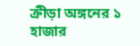ক্রীড়া অঙ্গনের ১ হাজার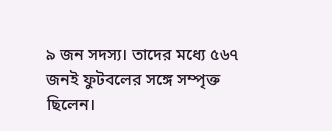৯ জন সদস্য। তাদের মধ্যে ৫৬৭ জনই ফুটবলের সঙ্গে সম্পৃক্ত ছিলেন।